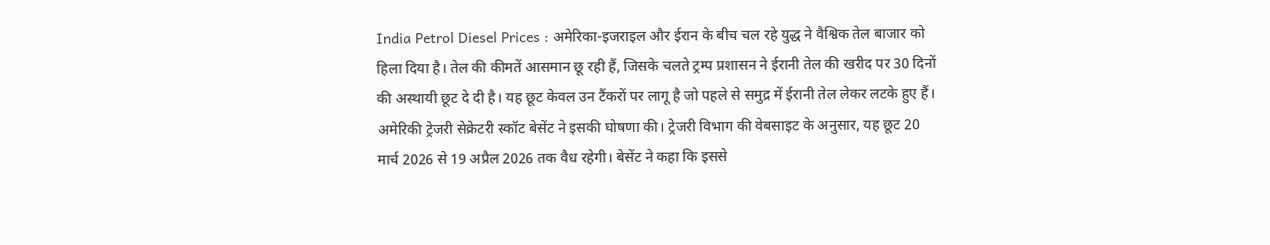India Petrol Diesel Prices : अमेरिका-इजराइल और ईरान के बीच चल रहे युद्ध ने वैश्विक तेल बाजार को हिला दिया है। तेल की कीमतें आसमान छू रही हैं, जिसके चलते ट्रम्प प्रशासन ने ईरानी तेल की खरीद पर 30 दिनों की अस्थायी छूट दे दी है। यह छूट केवल उन टैंकरों पर लागू है जो पहले से समुद्र में ईरानी तेल लेकर लटके हुए हैं। अमेरिकी ट्रेजरी सेक्रेटरी स्कॉट बेसेंट ने इसकी घोषणा की। ट्रेजरी विभाग की वेबसाइट के अनुसार, यह छूट 20 मार्च 2026 से 19 अप्रैल 2026 तक वैध रहेगी। बेसेंट ने कहा कि इससे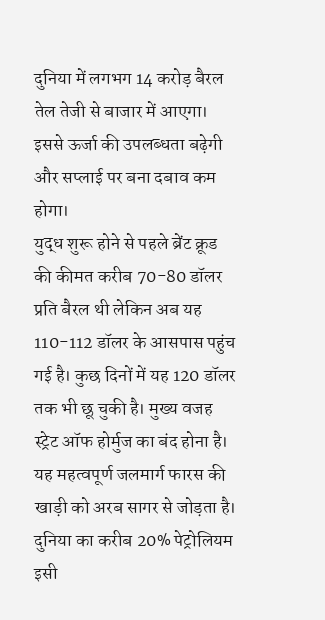दुनिया में लगभग 14 करोड़ बैरल तेल तेजी से बाजार में आएगा। इससे ऊर्जा की उपलब्धता बढ़ेगी और सप्लाई पर बना दबाव कम होगा।
युद्ध शुरू होने से पहले ब्रेंट क्रूड की कीमत करीब 70-80 डॉलर प्रति बैरल थी लेकिन अब यह 110-112 डॉलर के आसपास पहुंच गई है। कुछ दिनों में यह 120 डॉलर तक भी छू चुकी है। मुख्य वजह स्ट्रेट ऑफ होर्मुज का बंद होना है। यह महत्वपूर्ण जलमार्ग फारस की खाड़ी को अरब सागर से जोड़ता है। दुनिया का करीब 20% पेट्रोलियम इसी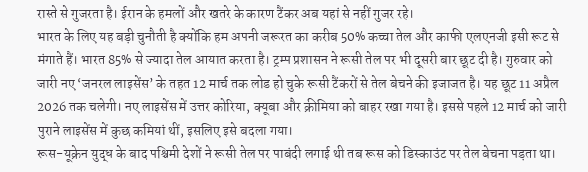रास्ते से गुजरता है। ईरान के हमलों और खतरे के कारण टैंकर अब यहां से नहीं गुजर रहे।
भारत के लिए यह बड़ी चुनौती है क्योंकि हम अपनी जरूरत का करीब 50% कच्चा तेल और काफी एलएनजी इसी रूट से मंगाते हैं। भारत 85% से ज्यादा तेल आयात करता है। ट्रम्प प्रशासन ने रूसी तेल पर भी दूसरी बार छूट दी है। गुरुवार को जारी नए ‘जनरल लाइसेंस’ के तहत 12 मार्च तक लोड हो चुके रूसी टैंकरों से तेल बेचने की इजाजत है। यह छूट 11 अप्रैल 2026 तक चलेगी। नए लाइसेंस में उत्तर कोरिया, क्यूबा और क्रीमिया को बाहर रखा गया है। इससे पहले 12 मार्च को जारी पुराने लाइसेंस में कुछ कमियां थीं, इसलिए इसे बदला गया।
रूस-यूक्रेन युद्ध के बाद पश्चिमी देशों ने रूसी तेल पर पाबंदी लगाई थी तब रूस को डिस्काउंट पर तेल बेचना पड़ता था।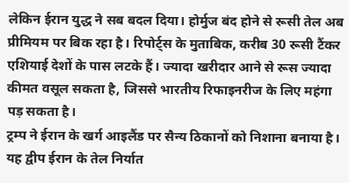लेकिन ईरान युद्ध ने सब बदल दिया। होर्मुज बंद होने से रूसी तेल अब प्रीमियम पर बिक रहा है। रिपोर्ट्स के मुताबिक, करीब 30 रूसी टैंकर एशियाई देशों के पास लटके हैं। ज्यादा खरीदार आने से रूस ज्यादा कीमत वसूल सकता है, जिससे भारतीय रिफाइनरीज के लिए महंगा पड़ सकता है।
ट्रम्प ने ईरान के खर्ग आइलैंड पर सैन्य ठिकानों को निशाना बनाया है। यह द्वीप ईरान के तेल निर्यात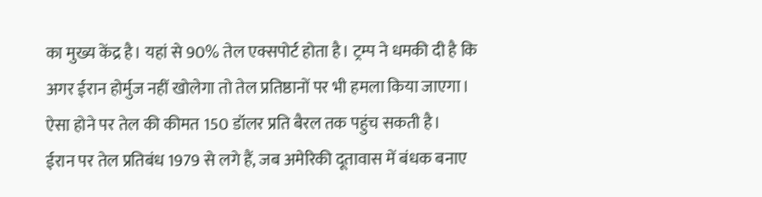का मुख्य केंद्र है। यहां से 90% तेल एक्सपोर्ट होता है। ट्रम्प ने धमकी दी है कि अगर ईरान होर्मुज नहीं खोलेगा तो तेल प्रतिष्ठानों पर भी हमला किया जाएगा। ऐसा होने पर तेल की कीमत 150 डॉलर प्रति बैरल तक पहुंच सकती है।
ईरान पर तेल प्रतिबंध 1979 से लगे हैं, जब अमेरिकी दूतावास में बंधक बनाए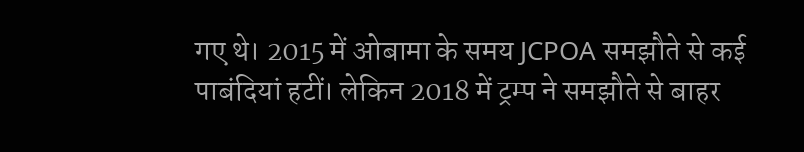गए थे। 2015 में ओबामा के समय JCPOA समझौते से कई पाबंदियां हटीं। लेकिन 2018 में ट्रम्प ने समझौते से बाहर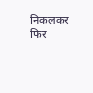निकलकर फिर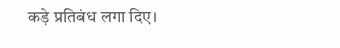कड़े प्रतिबंध लगा दिए।